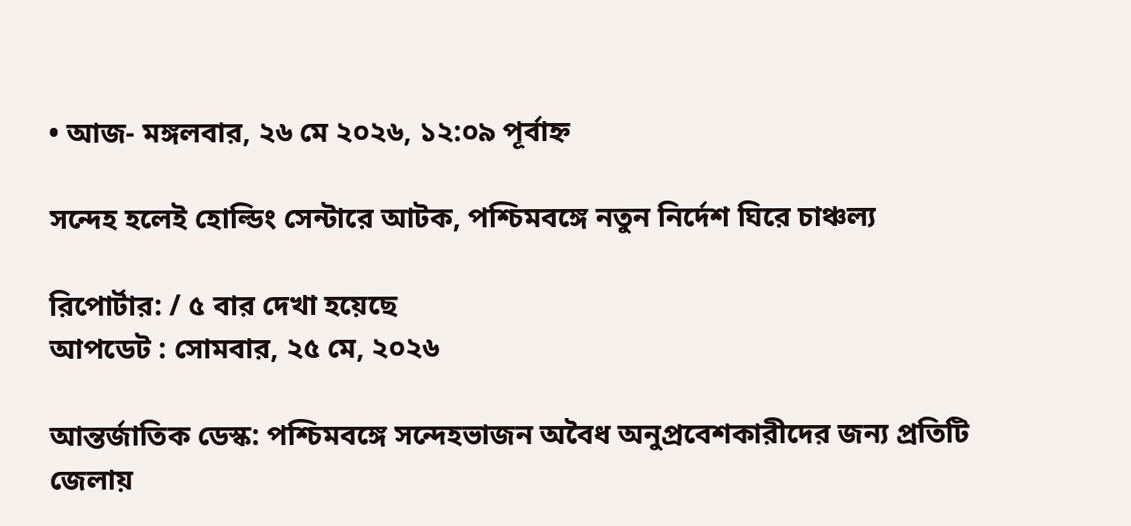• আজ- মঙ্গলবার, ২৬ মে ২০২৬, ১২:০৯ পূর্বাহ্ন

সন্দেহ হলেই হোল্ডিং সেন্টারে আটক, পশ্চিমবঙ্গে নতুন নির্দেশ ঘিরে চাঞ্চল্য

রিপোর্টার: / ৫ বার দেখা হয়েছে
আপডেট : সোমবার, ২৫ মে, ২০২৬

আন্তর্জাতিক ডেস্ক: পশ্চিমবঙ্গে সন্দেহভাজন অবৈধ অনুপ্রবেশকারীদের জন্য প্রতিটি জেলায়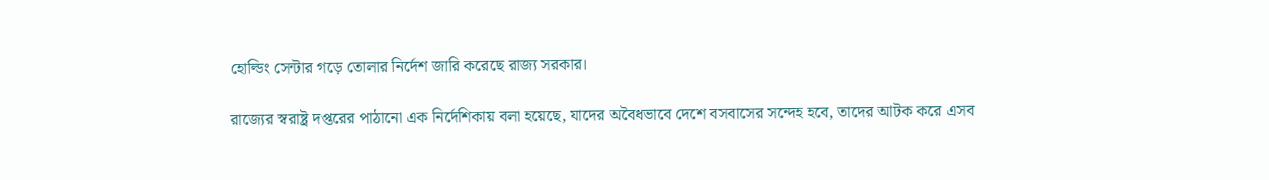হোল্ডিং সেন্টার গড়ে তোলার নির্দেশ জারি করেছে রাজ্য সরকার।

রাজ্যের স্বরাষ্ট্র দপ্তরের পাঠানো এক নির্দেশিকায় বলা হয়েছে, যাদের অবৈধভাবে দেশে বসবাসের সন্দেহ হবে, তাদের আটক করে এসব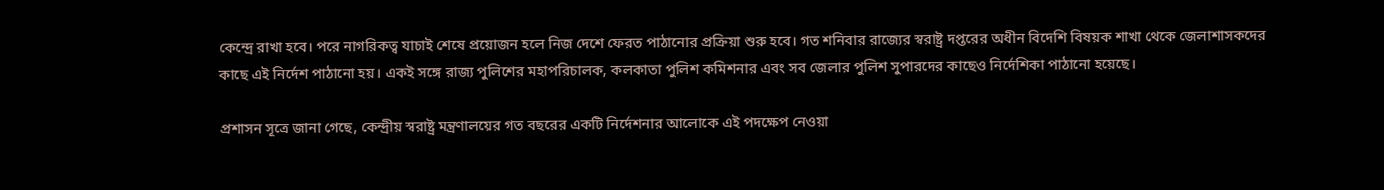কেন্দ্রে রাখা হবে। পরে নাগরিকত্ব যাচাই শেষে প্রয়োজন হলে নিজ দেশে ফেরত পাঠানোর প্রক্রিয়া শুরু হবে। গত শনিবার রাজ্যের স্বরাষ্ট্র দপ্তরের অধীন বিদেশি বিষয়ক শাখা থেকে জেলাশাসকদের কাছে এই নির্দেশ পাঠানো হয়। একই সঙ্গে রাজ্য পুলিশের মহাপরিচালক, কলকাতা পুলিশ কমিশনার এবং সব জেলার পুলিশ সুপারদের কাছেও নির্দেশিকা পাঠানো হয়েছে।

প্রশাসন সূত্রে জানা গেছে, কেন্দ্রীয় স্বরাষ্ট্র মন্ত্রণালয়ের গত বছরের একটি নির্দেশনার আলোকে এই পদক্ষেপ নেওয়া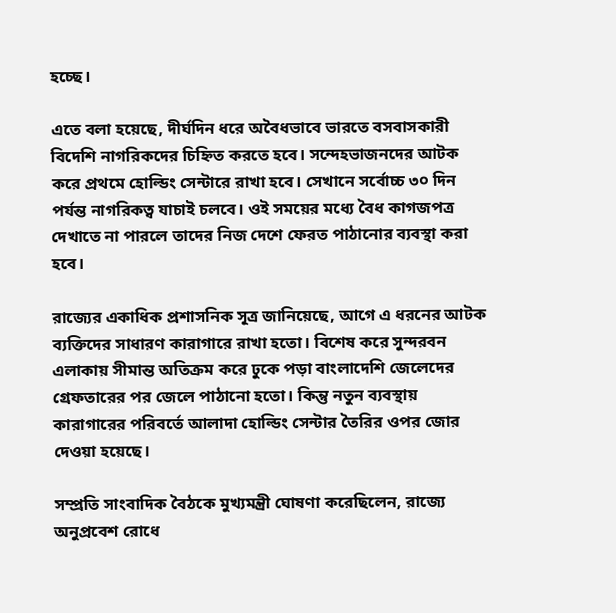হচ্ছে।

এতে বলা হয়েছে, দীর্ঘদিন ধরে অবৈধভাবে ভারতে বসবাসকারী বিদেশি নাগরিকদের চিহ্নিত করতে হবে। সন্দেহভাজনদের আটক করে প্রথমে হোল্ডিং সেন্টারে রাখা হবে। সেখানে সর্বোচ্চ ৩০ দিন পর্যন্ত নাগরিকত্ব যাচাই চলবে। ওই সময়ের মধ্যে বৈধ কাগজপত্র দেখাতে না পারলে তাদের নিজ দেশে ফেরত পাঠানোর ব্যবস্থা করা হবে।‌

রাজ্যের একাধিক প্রশাসনিক সূত্র জানিয়েছে, আগে এ ধরনের আটক ব্যক্তিদের সাধারণ কারাগারে রাখা হতো। বিশেষ করে সুন্দরবন এলাকায় সীমান্ত অতিক্রম করে ঢুকে পড়া বাংলাদেশি জেলেদের গ্রেফতারের পর জেলে পাঠানো হতো। কিন্তু নতুন ব্যবস্থায় কারাগারের পরিবর্তে আলাদা হোল্ডিং সেন্টার তৈরির ওপর জোর দেওয়া হয়েছে।

সম্প্রতি সাংবাদিক বৈঠকে মুখ্যমন্ত্রী ঘোষণা করেছিলেন, রাজ্যে অনুপ্রবেশ রোধে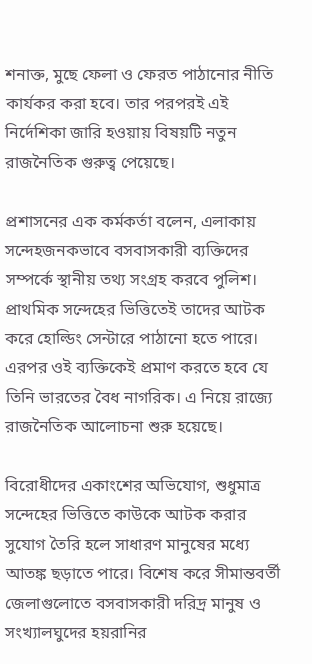শনাক্ত, মুছে ফেলা ও ফেরত পাঠানোর নীতি কার্যকর করা হবে। তার পরপরই এই নির্দেশিকা জারি হওয়ায় বিষয়টি নতুন রাজনৈতিক গুরুত্ব পেয়েছে।‌

প্রশাসনের এক কর্মকর্তা বলেন, এলাকায় সন্দেহজনকভাবে বসবাসকারী ব্যক্তিদের সম্পর্কে স্থানীয় তথ্য সংগ্রহ করবে পুলিশ। প্রাথমিক সন্দেহের ভিত্তিতেই তাদের আটক করে হোল্ডিং সেন্টারে পাঠানো হতে পারে। এরপর ওই ব্যক্তিকেই প্রমাণ করতে হবে যে তিনি ভারতের বৈধ নাগরিক। এ নিয়ে রাজ্যে রাজনৈতিক আলোচনা শুরু হয়েছে।

বিরোধীদের একাংশের অভিযোগ, শুধুমাত্র সন্দেহের ভিত্তিতে কাউকে আটক করার সুযোগ তৈরি হলে সাধারণ মানুষের মধ্যে আতঙ্ক ছড়াতে পারে। বিশেষ করে সীমান্তবর্তী জেলাগুলোতে বসবাসকারী দরিদ্র মানুষ ও সংখ্যালঘুদের হয়রানির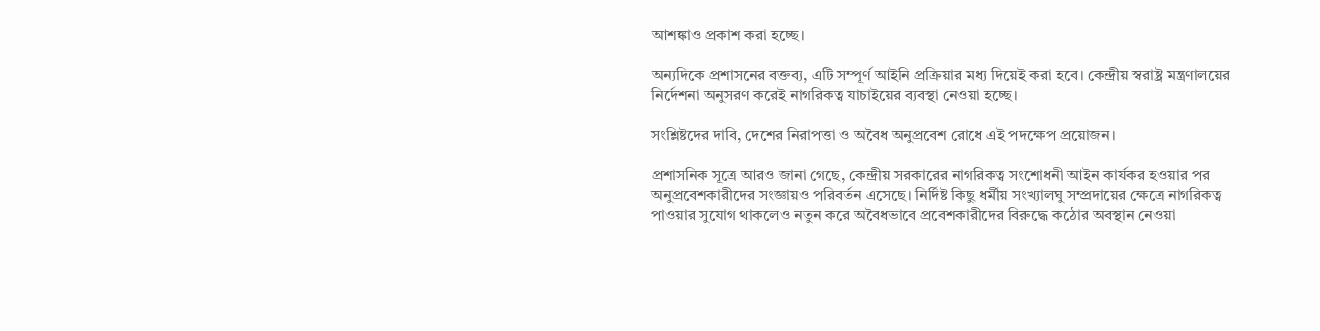আশঙ্কাও প্রকাশ করা হচ্ছে।‌

অন্যদিকে প্রশাসনের বক্তব্য, এটি সম্পূর্ণ আইনি প্রক্রিয়ার মধ্য দিয়েই করা হবে। কেন্দ্রীয় স্বরাষ্ট্র মন্ত্রণালয়ের নির্দেশনা অনুসরণ করেই নাগরিকত্ব যাচাইয়ের ব্যবস্থা নেওয়া হচ্ছে।

সংশ্লিষ্টদের দাবি, দেশের নিরাপত্তা ও অবৈধ অনুপ্রবেশ রোধে এই পদক্ষেপ প্রয়োজন।

প্রশাসনিক সূত্রে আরও জানা গেছে, কেন্দ্রীয় সরকারের নাগরিকত্ব সংশোধনী আইন কার্যকর হওয়ার পর অনুপ্রবেশকারীদের সংজ্ঞায়ও পরিবর্তন এসেছে। নির্দিষ্ট কিছু ধর্মীয় সংখ্যালঘু সম্প্রদায়ের ক্ষেত্রে নাগরিকত্ব পাওয়ার সুযোগ থাকলেও নতুন করে অবৈধভাবে প্রবেশকারীদের বিরুদ্ধে কঠোর অবস্থান নেওয়া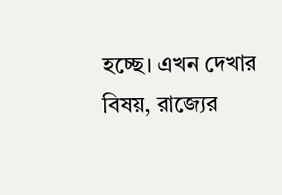হচ্ছে। এখন দেখার বিষয়, রাজ্যের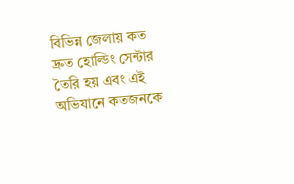বিভিন্ন জেলায় কত দ্রুত হোল্ডিং সেন্টার তৈরি হয় এবং এই অভিযানে কতজনকে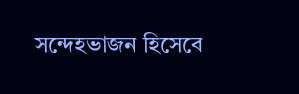সন্দেহভাজন হিসেবে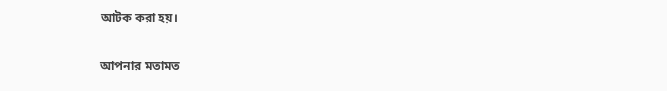আটক করা হয়।


আপনার মতামত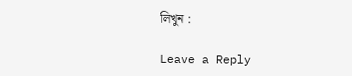লিখুন :

Leave a Reply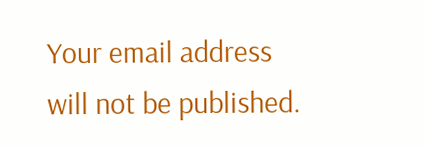Your email address will not be published.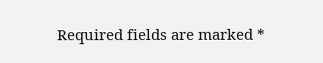Required fields are marked *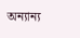অন্যান্য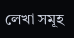লেখা সমূহ